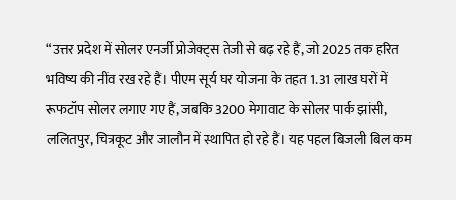“उत्तर प्रदेश में सोलर एनर्जी प्रोजेक्ट्स तेजी से बढ़ रहे हैं, जो 2025 तक हरित भविष्य की नींव रख रहे हैं। पीएम सूर्य घर योजना के तहत 1.31 लाख घरों में रूफटॉप सोलर लगाए गए हैं, जबकि 3200 मेगावाट के सोलर पार्क झांसी, ललितपुर, चित्रकूट और जालौन में स्थापित हो रहे हैं। यह पहल बिजली बिल कम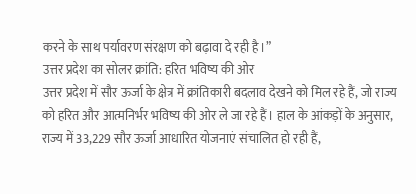करने के साथ पर्यावरण संरक्षण को बढ़ावा दे रही है।”
उत्तर प्रदेश का सोलर क्रांति: हरित भविष्य की ओर
उत्तर प्रदेश में सौर ऊर्जा के क्षेत्र में क्रांतिकारी बदलाव देखने को मिल रहे हैं, जो राज्य को हरित और आत्मनिर्भर भविष्य की ओर ले जा रहे हैं। हाल के आंकड़ों के अनुसार, राज्य में 33,229 सौर ऊर्जा आधारित योजनाएं संचालित हो रही हैं,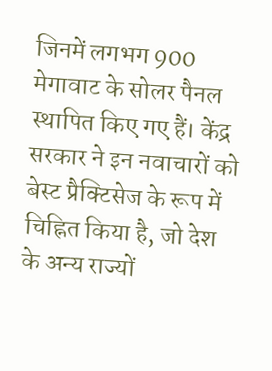जिनमें लगभग 900 मेगावाट के सोलर पैनल स्थापित किए गए हैं। केंद्र सरकार ने इन नवाचारों को बेस्ट प्रैक्टिसेज के रूप में चिह्नित किया है, जो देश के अन्य राज्यों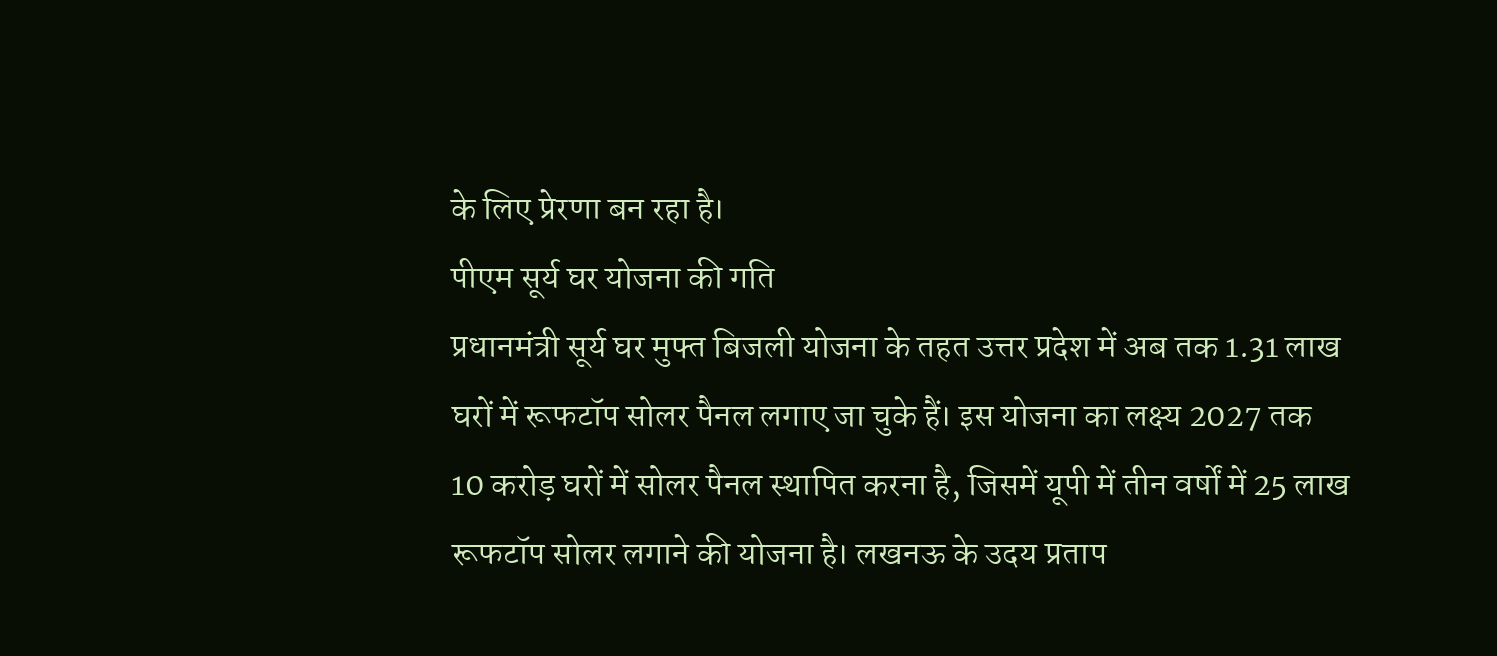के लिए प्रेरणा बन रहा है।
पीएम सूर्य घर योजना की गति
प्रधानमंत्री सूर्य घर मुफ्त बिजली योजना के तहत उत्तर प्रदेश में अब तक 1.31 लाख घरों में रूफटॉप सोलर पैनल लगाए जा चुके हैं। इस योजना का लक्ष्य 2027 तक 10 करोड़ घरों में सोलर पैनल स्थापित करना है, जिसमें यूपी में तीन वर्षों में 25 लाख रूफटॉप सोलर लगाने की योजना है। लखनऊ के उदय प्रताप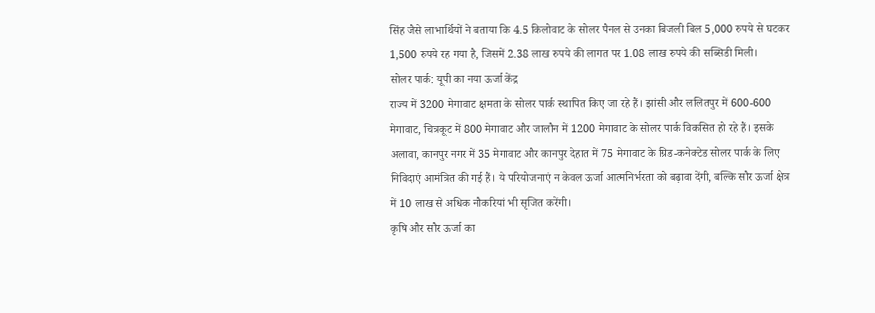सिंह जैसे लाभार्थियों ने बताया कि 4.5 किलोवाट के सोलर पैनल से उनका बिजली बिल 5,000 रुपये से घटकर 1,500 रुपये रह गया है, जिसमें 2.38 लाख रुपये की लागत पर 1.08 लाख रुपये की सब्सिडी मिली।
सोलर पार्क: यूपी का नया ऊर्जा केंद्र
राज्य में 3200 मेगावाट क्षमता के सोलर पार्क स्थापित किए जा रहे हैं। झांसी और ललितपुर में 600-600 मेगावाट, चित्रकूट में 800 मेगावाट और जालौन में 1200 मेगावाट के सोलर पार्क विकसित हो रहे हैं। इसके अलावा, कानपुर नगर में 35 मेगावाट और कानपुर देहात में 75 मेगावाट के ग्रिड-कनेक्टेड सोलर पार्क के लिए निविदाएं आमंत्रित की गई हैं। ये परियोजनाएं न केवल ऊर्जा आत्मनिर्भरता को बढ़ावा देंगी, बल्कि सौर ऊर्जा क्षेत्र में 10 लाख से अधिक नौकरियां भी सृजित करेंगी।
कृषि और सौर ऊर्जा का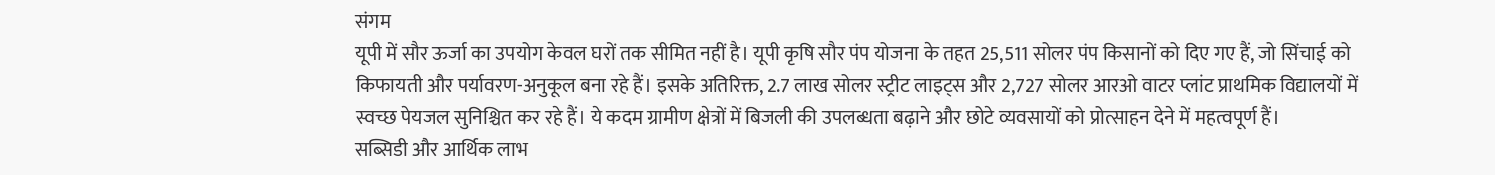संगम
यूपी में सौर ऊर्जा का उपयोग केवल घरों तक सीमित नहीं है। यूपी कृषि सौर पंप योजना के तहत 25,511 सोलर पंप किसानों को दिए गए हैं, जो सिंचाई को किफायती और पर्यावरण-अनुकूल बना रहे हैं। इसके अतिरिक्त, 2.7 लाख सोलर स्ट्रीट लाइट्स और 2,727 सोलर आरओ वाटर प्लांट प्राथमिक विद्यालयों में स्वच्छ पेयजल सुनिश्चित कर रहे हैं। ये कदम ग्रामीण क्षेत्रों में बिजली की उपलब्धता बढ़ाने और छोटे व्यवसायों को प्रोत्साहन देने में महत्वपूर्ण हैं।
सब्सिडी और आर्थिक लाभ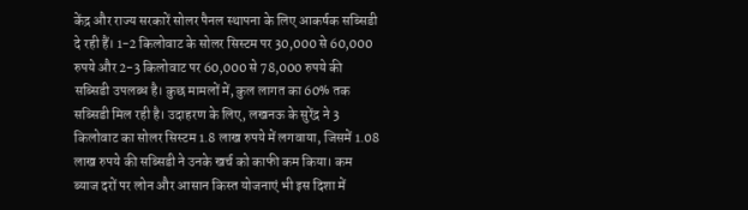केंद्र और राज्य सरकारें सोलर पैनल स्थापना के लिए आकर्षक सब्सिडी दे रही हैं। 1-2 किलोवाट के सोलर सिस्टम पर 30,000 से 60,000 रुपये और 2-3 किलोवाट पर 60,000 से 78,000 रुपये की सब्सिडी उपलब्ध है। कुछ मामलों में, कुल लागत का 60% तक सब्सिडी मिल रही है। उदाहरण के लिए, लखनऊ के सुरेंद्र ने 3 किलोवाट का सोलर सिस्टम 1.8 लाख रुपये में लगवाया, जिसमें 1.08 लाख रुपये की सब्सिडी ने उनके खर्च को काफी कम किया। कम ब्याज दरों पर लोन और आसान किस्त योजनाएं भी इस दिशा में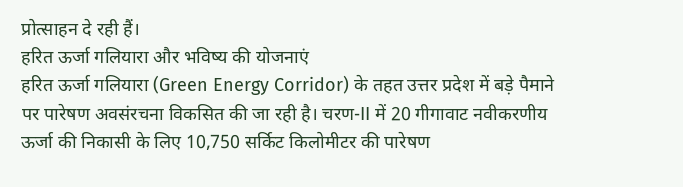प्रोत्साहन दे रही हैं।
हरित ऊर्जा गलियारा और भविष्य की योजनाएं
हरित ऊर्जा गलियारा (Green Energy Corridor) के तहत उत्तर प्रदेश में बड़े पैमाने पर पारेषण अवसंरचना विकसित की जा रही है। चरण-II में 20 गीगावाट नवीकरणीय ऊर्जा की निकासी के लिए 10,750 सर्किट किलोमीटर की पारेषण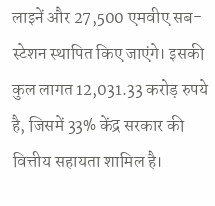लाइनें और 27,500 एमवीए सब-स्टेशन स्थापित किए जाएंगे। इसकी कुल लागत 12,031.33 करोड़ रुपये है, जिसमें 33% केंद्र सरकार की वित्तीय सहायता शामिल है।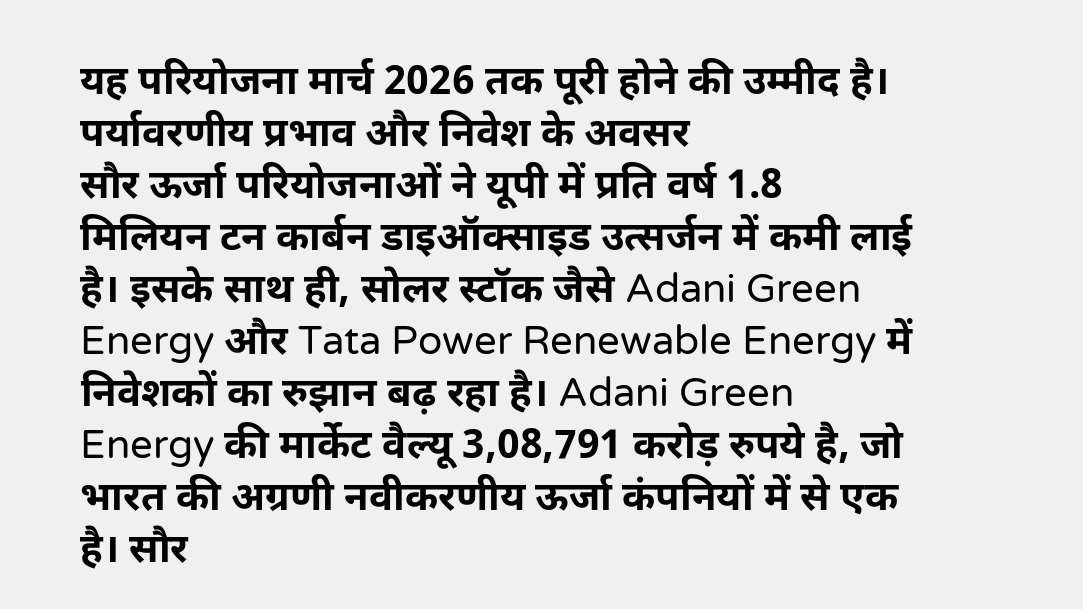यह परियोजना मार्च 2026 तक पूरी होने की उम्मीद है।
पर्यावरणीय प्रभाव और निवेश के अवसर
सौर ऊर्जा परियोजनाओं ने यूपी में प्रति वर्ष 1.8 मिलियन टन कार्बन डाइऑक्साइड उत्सर्जन में कमी लाई है। इसके साथ ही, सोलर स्टॉक जैसे Adani Green Energy और Tata Power Renewable Energy में निवेशकों का रुझान बढ़ रहा है। Adani Green Energy की मार्केट वैल्यू 3,08,791 करोड़ रुपये है, जो भारत की अग्रणी नवीकरणीय ऊर्जा कंपनियों में से एक है। सौर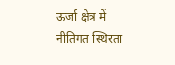ऊर्जा क्षेत्र में नीतिगत स्थिरता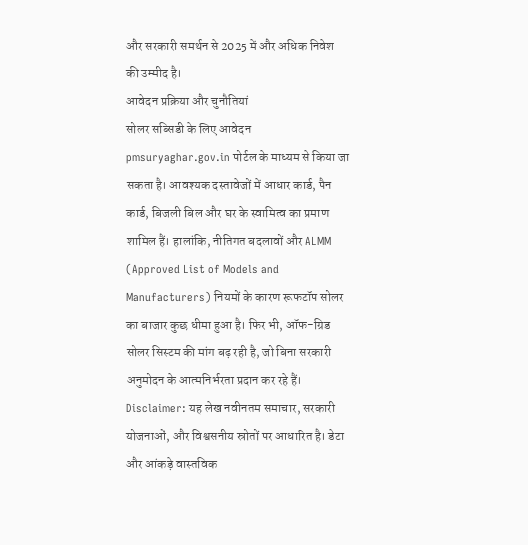और सरकारी समर्थन से 2025 में और अधिक निवेश की उम्मीद है।
आवेदन प्रक्रिया और चुनौतियां
सोलर सब्सिडी के लिए आवेदन pmsuryaghar.gov.in पोर्टल के माध्यम से किया जा सकता है। आवश्यक दस्तावेजों में आधार कार्ड, पैन कार्ड, बिजली बिल और घर के स्वामित्व का प्रमाण शामिल हैं। हालांकि, नीतिगत बदलावों और ALMM (Approved List of Models and Manufacturers) नियमों के कारण रूफटॉप सोलर का बाजार कुछ धीमा हुआ है। फिर भी, ऑफ-ग्रिड सोलर सिस्टम की मांग बढ़ रही है, जो बिना सरकारी अनुमोदन के आत्मनिर्भरता प्रदान कर रहे हैं।
Disclaimer: यह लेख नवीनतम समाचार, सरकारी योजनाओं, और विश्वसनीय स्रोतों पर आधारित है। डेटा और आंकड़े वास्तविक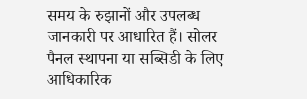समय के रुझानों और उपलब्ध जानकारी पर आधारित हैं। सोलर पैनल स्थापना या सब्सिडी के लिए आधिकारिक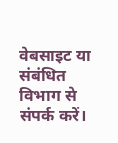वेबसाइट या संबंधित विभाग से संपर्क करें।